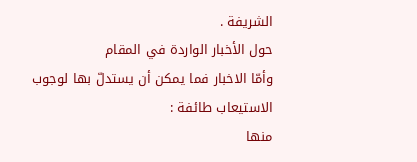الشريفة .
حول الأخبار الواردة في المقام
وأمّا الاخبار فما يمكن أن يستدلّ بها لوجوب الاستيعاب طائفة :
منها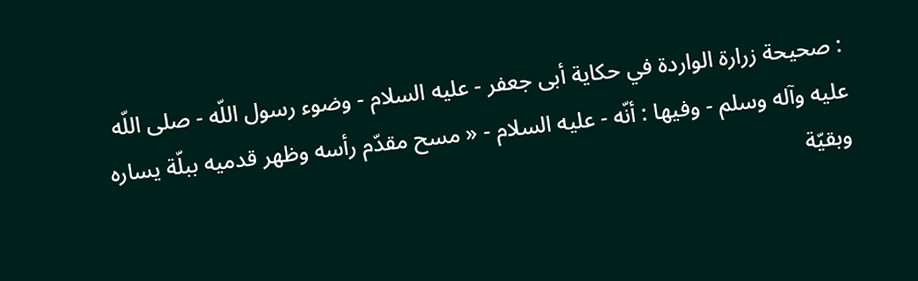: صحيحة زرارة الواردة في حكاية أبى جعفر - عليه السلام - وضوء رسول اللّه - صلى اللّه عليه وآله وسلم - وفيها : أنّه - عليه السلام - « مسح مقدّم رأسه وظهر قدميه ببلّة يساره وبقيّة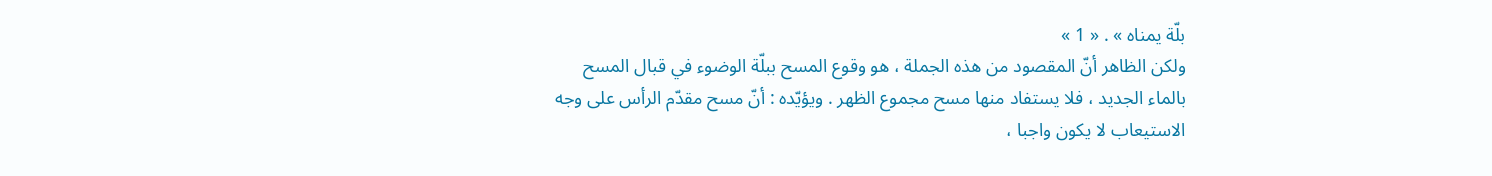بلّة يمناه » . « 1 »
ولكن الظاهر أنّ المقصود من هذه الجملة ، هو وقوع المسح ببلّة الوضوء في قبال المسح بالماء الجديد ، فلا يستفاد منها مسح مجموع الظهر . ويؤيّده : أنّ مسح مقدّم الرأس على وجه الاستيعاب لا يكون واجبا ،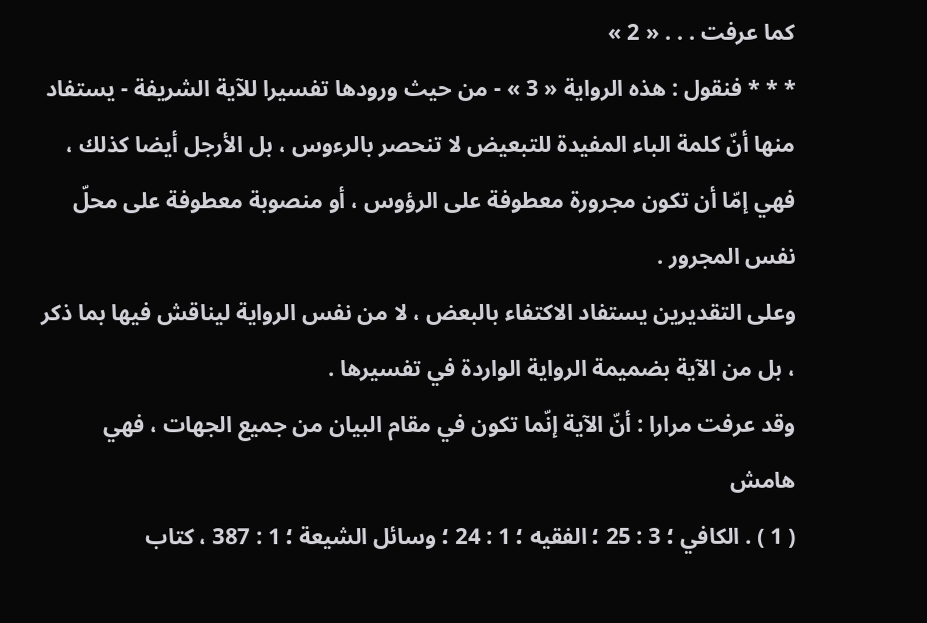كما عرفت . . . « 2 »
* * * فنقول : هذه الرواية « 3 » - من حيث ورودها تفسيرا للآية الشريفة - يستفاد منها أنّ كلمة الباء المفيدة للتبعيض لا تنحصر بالرءوس ، بل الأرجل أيضا كذلك ، فهي إمّا أن تكون مجرورة معطوفة على الرؤوس ، أو منصوبة معطوفة على محلّ نفس المجرور .
وعلى التقديرين يستفاد الاكتفاء بالبعض ، لا من نفس الرواية ليناقش فيها بما ذكر ، بل من الآية بضميمة الرواية الواردة في تفسيرها .
وقد عرفت مرارا : أنّ الآية إنّما تكون في مقام البيان من جميع الجهات ، فهي
هامش
( 1 ) . الكافي ؛ 3 : 25 ؛ الفقيه ؛ 1 : 24 ؛ وسائل الشيعة ؛ 1 : 387 ، كتاب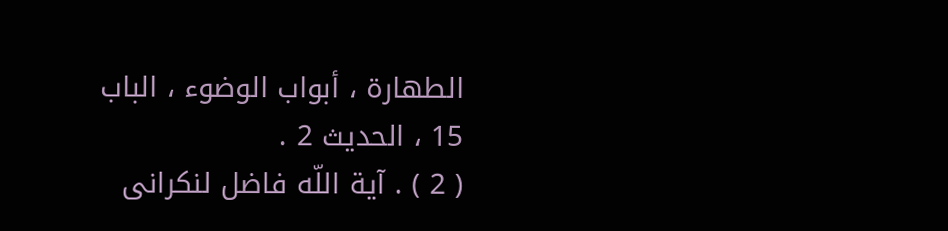الطهارة ، أبواب الوضوء ، الباب 15 ، الحديث 2 .
( 2 ) . آية اللّه فاضل لنكرانى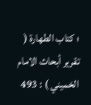؛ كتاب الطهارة ( تقرير أبحاث الامام الخميني ) : 493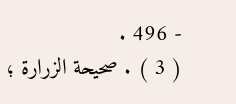- 496 .
( 3 ) . صحيحة الزرارة ؛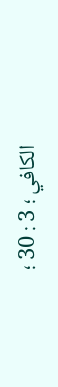الكافي ؛ 3 : 30 ؛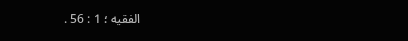الفقيه ؛ 1 : 56 .